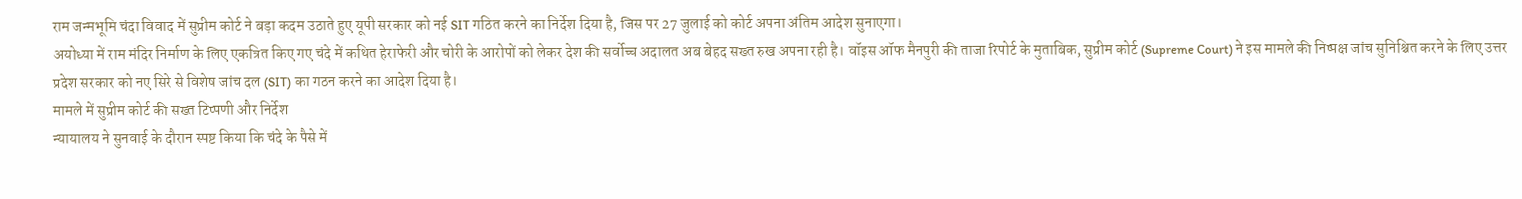राम जन्मभूमि चंदा विवाद में सुप्रीम कोर्ट ने बड़ा कदम उठाते हुए यूपी सरकार को नई SIT गठित करने का निर्देश दिया है, जिस पर 27 जुलाई को कोर्ट अपना अंतिम आदेश सुनाएगा।
अयोध्या में राम मंदिर निर्माण के लिए एकत्रित किए गए चंदे में कथित हेराफेरी और चोरी के आरोपों को लेकर देश की सर्वोच्च अदालत अब बेहद सख्त रुख अपना रही है। वॉइस ऑफ मैनपुरी की ताजा रिपोर्ट के मुताबिक, सुप्रीम कोर्ट (Supreme Court) ने इस मामले की निष्पक्ष जांच सुनिश्चित करने के लिए उत्तर प्रदेश सरकार को नए सिरे से विशेष जांच दल (SIT) का गठन करने का आदेश दिया है।
मामले में सुप्रीम कोर्ट की सख्त टिप्पणी और निर्देश
न्यायालय ने सुनवाई के दौरान स्पष्ट किया कि चंदे के पैसे में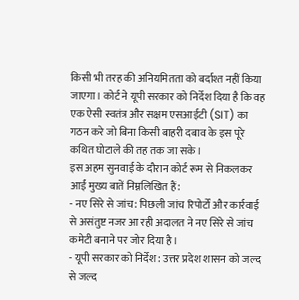किसी भी तरह की अनियमितता को बर्दाश्त नहीं किया जाएगा। कोर्ट ने यूपी सरकार को निर्देश दिया है कि वह एक ऐसी स्वतंत्र और सक्षम एसआईटी (SIT) का गठन करे जो बिना किसी बाहरी दबाव के इस पूरे कथित घोटाले की तह तक जा सके।
इस अहम सुनवाई के दौरान कोर्ट रूम से निकलकर आईं मुख्य बातें निम्नलिखित हैं:
- नए सिरे से जांच: पिछली जांच रिपोर्टों और कार्रवाई से असंतुष्ट नजर आ रही अदालत ने नए सिरे से जांच कमेटी बनाने पर जोर दिया है।
- यूपी सरकार को निर्देश: उत्तर प्रदेश शासन को जल्द से जल्द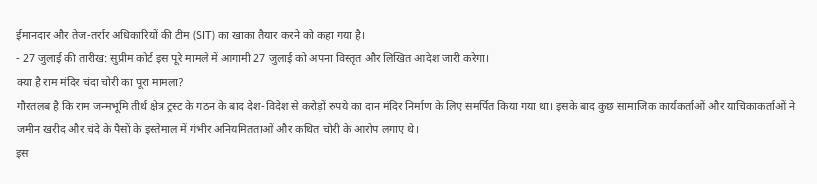ईमानदार और तेज-तर्रार अधिकारियों की टीम (SIT) का खाका तैयार करने को कहा गया है।
- 27 जुलाई की तारीख: सुप्रीम कोर्ट इस पूरे मामले में आगामी 27 जुलाई को अपना विस्तृत और लिखित आदेश जारी करेगा।
क्या है राम मंदिर चंदा चोरी का पूरा मामला?
गौरतलब है कि राम जन्मभूमि तीर्थ क्षेत्र ट्रस्ट के गठन के बाद देश-विदेश से करोड़ों रुपये का दान मंदिर निर्माण के लिए समर्पित किया गया था। इसके बाद कुछ सामाजिक कार्यकर्ताओं और याचिकाकर्ताओं ने जमीन खरीद और चंदे के पैसों के इस्तेमाल में गंभीर अनियमितताओं और कथित चोरी के आरोप लगाए थे।
इस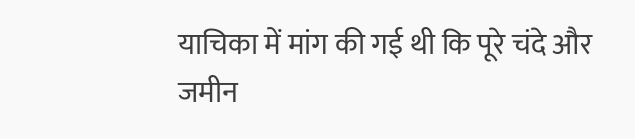याचिका में मांग की गई थी कि पूरे चंदे और जमीन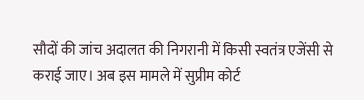सौदों की जांच अदालत की निगरानी में किसी स्वतंत्र एजेंसी से कराई जाए। अब इस मामले में सुप्रीम कोर्ट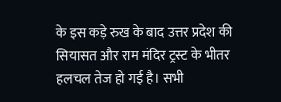के इस कड़े रुख के बाद उत्तर प्रदेश की सियासत और राम मंदिर ट्रस्ट के भीतर हलचल तेज हो गई है। सभी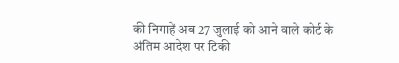की निगाहें अब 27 जुलाई को आने वाले कोर्ट के अंतिम आदेश पर टिकी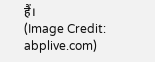हैं।
(Image Credit: abplive.com)